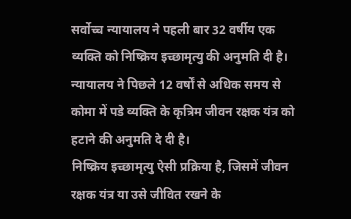सर्वोच्च न्यायालय ने पहली बार 32 वर्षीय एक व्यक्ति को निष्क्रिय इच्छामृत्यु की अनुमति दी है। न्यायालय ने पिछले 12 वर्षों से अधिक समय से कोमा में पडे व्यक्ति के कृत्रिम जीवन रक्षक यंत्र को हटाने की अनुमति दे दी है।
निष्क्रिय इच्छामृत्यु ऐसी प्रक्रिया है, जिसमें जीवन रक्षक यंत्र या उसे जीवित रखने के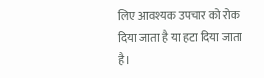लिए आवश्यक उपचार को रोक दिया जाता है या हटा दिया जाता है।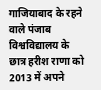गाजियाबाद के रहने वाले पंजाब विश्वविद्यालय के छात्र हरीश राणा को 2013 में अपने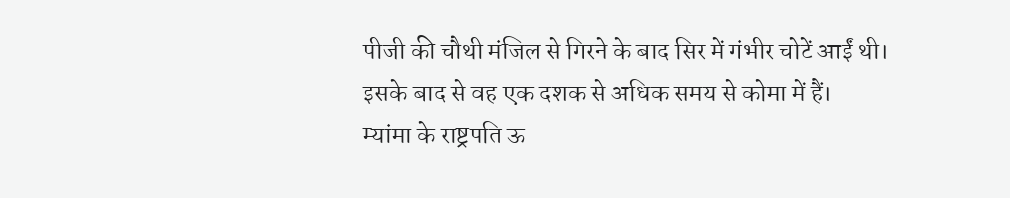पीजी की चौथी मंजिल से गिरने के बाद सिर में गंभीर चोटें आईं थी। इसके बाद से वह एक दशक से अधिक समय से कोमा में हैं।
म्यांमा के राष्ट्रपति ऊ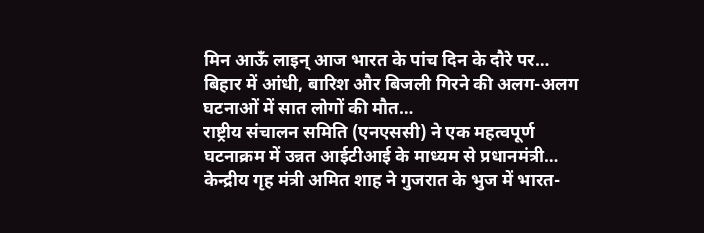मिन आऊँ लाइन् आज भारत के पांच दिन के दौरे पर…
बिहार में आंधी, बारिश और बिजली गिरने की अलग-अलग घटनाओं में सात लोगों की मौत…
राष्ट्रीय संचालन समिति (एनएससी) ने एक महत्वपूर्ण घटनाक्रम में उन्नत आईटीआई के माध्यम से प्रधानमंत्री…
केन्द्रीय गृह मंत्री अमित शाह ने गुजरात के भुज में भारत-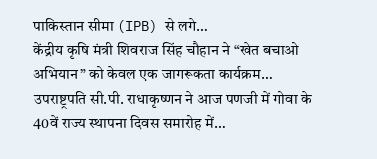पाकिस्तान सीमा (IPB) से लगे…
केंद्रीय कृषि मंत्री शिवराज सिंह चौहान ने “खेत बचाओ अभियान” को केवल एक जागरूकता कार्यक्रम…
उपराष्ट्रपति सी.पी. राधाकृष्णन ने आज पणजी में गोवा के 40वें राज्य स्थापना दिवस समारोह में…